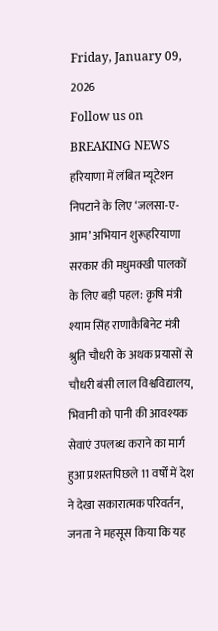Friday, January 09, 2026
Follow us on
BREAKING NEWS
हरियाणा में लंबित म्यूटेशन निपटाने के लिए ‘जलसा-ए-आम’ अभियान शुरूहरियाणा सरकार की मधुमक्खी पालकों के लिए बड़ी पहल: कृषि मंत्री श्याम सिंह राणाकैबिनेट मंत्री श्रुति चौधरी के अथक प्रयासों से चौधरी बंसी लाल विश्वविद्यालय, भिवानी को पानी की आवश्यक सेवाएं उपलब्ध कराने का मार्ग हुआ प्रशस्तपिछले 11 वर्षों में देश ने देखा सकारात्मक परिवर्तन, जनता ने महसूस किया कि यह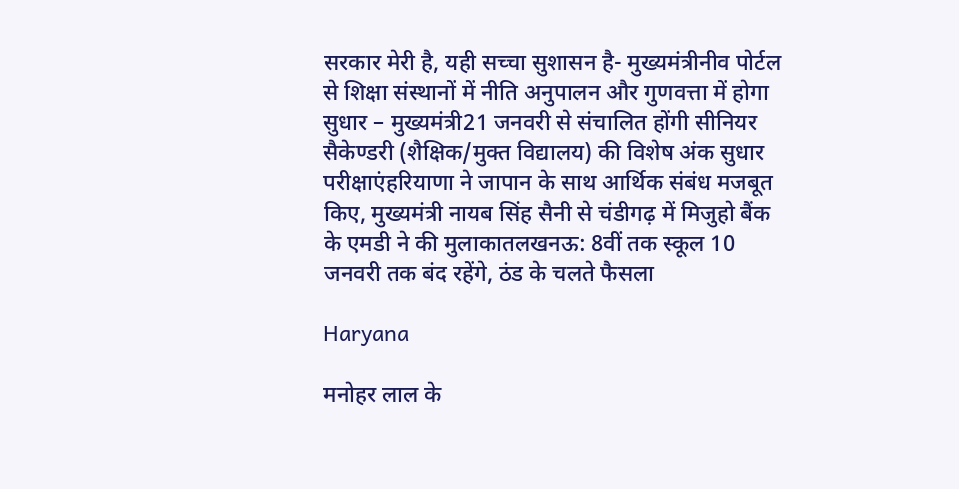सरकार मेरी है, यही सच्चा सुशासन है- मुख्यमंत्रीनीव पोर्टल से शिक्षा संस्थानों में नीति अनुपालन और गुणवत्ता में होगा सुधार – मुख्यमंत्री21 जनवरी से संचालित होंगी सीनियर सैकेण्डरी (शैक्षिक/मुक्त विद्यालय) की विशेष अंक सुधार परीक्षाएंहरियाणा ने जापान के साथ आर्थिक संबंध मजबूत किए, मुख्यमंत्री नायब सिंह सैनी से चंडीगढ़ में मिजुहो बैंक के एमडी ने की मुलाकातलखनऊ: 8वीं तक स्कूल 10 जनवरी तक बंद रहेंगे, ठंड के चलते फैसला

Haryana

मनोहर लाल के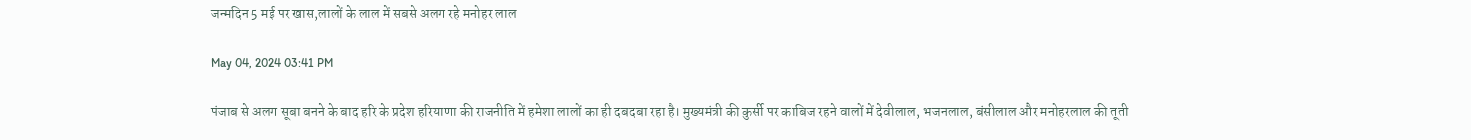जन्मदिन 5 मई पर खास,लालों के लाल में सबसे अलग रहे मनोहर लाल

May 04, 2024 03:41 PM

पंजाब से अलग सूबा बनने के बाद हरि के प्रदेश हरियाणा की राजनीति में हमेशा लालों का ही दबदबा रहा है। मुख्यमंत्री की कुर्सी पर काबिज रहने वालों में देवीलाल, भजनलाल, बंसीलाल और मनोहरलाल की तूती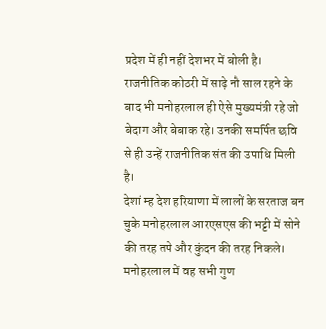प्रदेश में ही नहीं देशभर में बोली है। राजनीतिक कोठरी में साढ़े नौ साल रहने के बाद भी मनोहरलाल ही ऐसे मुख्यमंत्री रहे जो बेदाग और बेबाक रहे। उनकी समर्पित छवि से ही उन्हें राजनीतिक संत की उपाधि मिली है।
देशां म्ह देश हरियाणा में लालों के सरताज बन चुके मनोहरलाल आरएसएस की भट्टी में सोने की तरह तपे और कुंदन की तरह निकले। मनोहरलाल में वह सभी गुण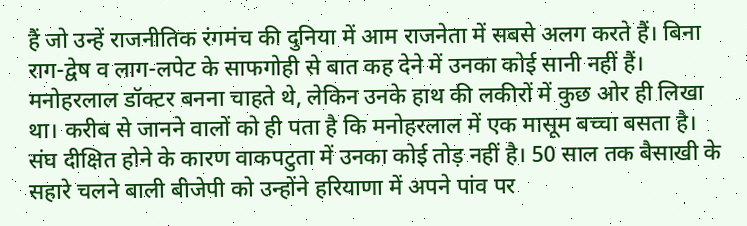हैं जो उन्हें राजनीतिक रंगमंच की दुनिया में आम राजनेता में सबसे अलग करते हैं। बिना राग-द्वेष व लाग-लपेट के साफगोही से बात कह देने में उनका कोई सानी नहीं हैं। मनोहरलाल डॉक्टर बनना चाहते थे, लेकिन उनके हाथ की लकीरों में कुछ ओर ही लिखा था। करीब से जानने वालों को ही पता है कि मनोहरलाल में एक मासूम बच्चा बसता है। संघ दीक्षित होने के कारण वाकपटुता में उनका कोई तोड़ नहीं है। 50 साल तक बैसाखी के सहारे चलने बाली बीजेपी को उन्होंने हरियाणा में अपने पांव पर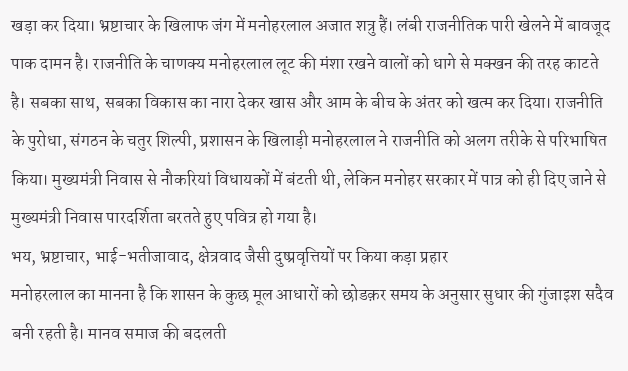खड़ा कर दिया। भ्रष्टाचार के खिलाफ जंग में मनोहरलाल अजात शत्रु हैं। लंबी राजनीतिक पारी खेलने में बावजूद पाक दामन है। राजनीति के चाणक्य मनोहरलाल लूट की मंशा रखने वालों को धागे से मक्खन की तरह काटते है। सबका साथ, सबका विकास का नारा देकर खास और आम के बीच के अंतर को खत्म कर दिया। राजनीति के पुरोधा, संगठन के चतुर शिल्पी, प्रशासन के खिलाड़ी मनोहरलाल ने राजनीति को अलग तरीके से परिभाषित किया। मुख्यमंत्री निवास से नौकरियां विधायकों में बंटती थी, लेकिन मनोहर सरकार में पात्र को ही दिए जाने से मुख्यमंत्री निवास पारदर्शिता बरतते हुए पवित्र हो गया है।
भय, भ्रष्टाचार, भाई-भतीजावाद, क्षेत्रवाद जैसी दुष्प्रवृत्तियों पर किया कड़ा प्रहार
मनोहरलाल का मानना है कि शासन के कुछ मूल आधारों को छोडक़र समय के अनुसार सुधार की गुंजाइश सदैव बनी रहती है। मानव समाज की बदलती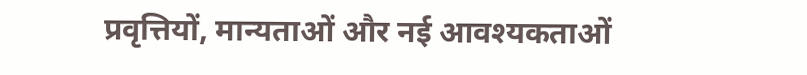प्रवृत्तियों, मान्यताओं और नई आवश्यकताओं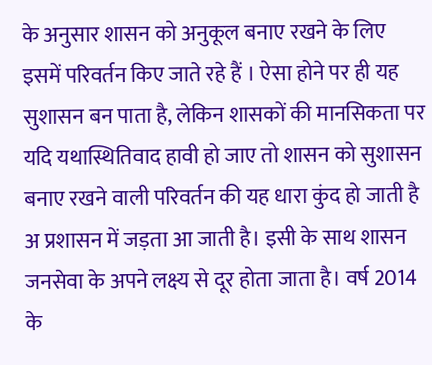के अनुसार शासन को अनुकूल बनाए रखने के लिए इसमें परिवर्तन किए जाते रहे हैं । ऐसा होने पर ही यह सुशासन बन पाता है, लेकिन शासकों की मानसिकता पर यदि यथास्थितिवाद हावी हो जाए तो शासन को सुशासन बनाए रखने वाली परिवर्तन की यह धारा कुंद हो जाती है अ प्रशासन में जड़ता आ जाती है। इसी के साथ शासन जनसेवा के अपने लक्ष्य से दूर होता जाता है। वर्ष 2014 के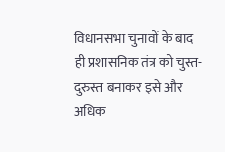विधानसभा चुनावों के बाद ही प्रशासनिक तंत्र को चुस्त-दुरुस्त बनाकर इसे और अधिक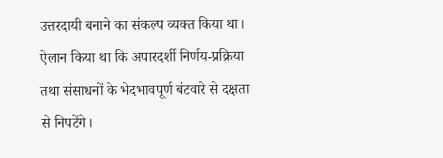उत्तरदायी बनाने का संकल्प व्यक्त किया था। ऐलान किया था कि अपारदर्शी निर्णय-प्रक्रिया तथा संसाधनों के भेदभावपूर्ण बंटवारे से दक्षता से निपटेंगे।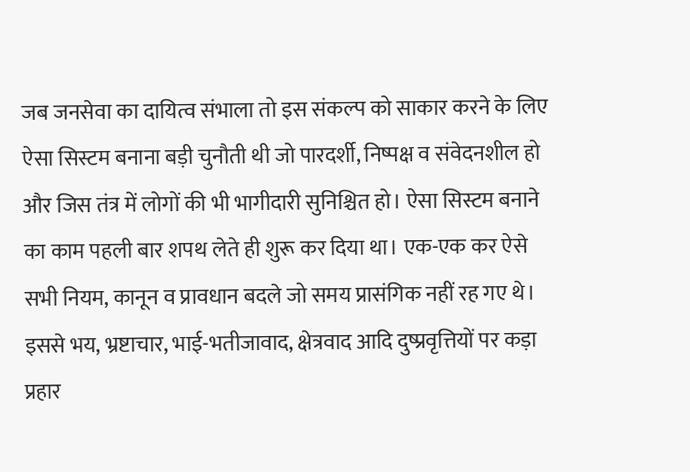जब जनसेवा का दायित्व संभाला तो इस संकल्प को साकार करने के लिए ऐसा सिस्टम बनाना बड़ी चुनौती थी जो पारदर्शी, निष्पक्ष व संवेदनशील हो और जिस तंत्र में लोगों की भी भागीदारी सुनिश्चित हो। ऐसा सिस्टम बनाने का काम पहली बार शपथ लेते ही शुरू कर दिया था। एक-एक कर ऐसे सभी नियम, कानून व प्रावधान बदले जो समय प्रासंगिक नहीं रह गए थे। इससे भय, भ्रष्टाचार, भाई-भतीजावाद, क्षेत्रवाद आदि दुष्प्रवृत्तियों पर कड़ा प्रहार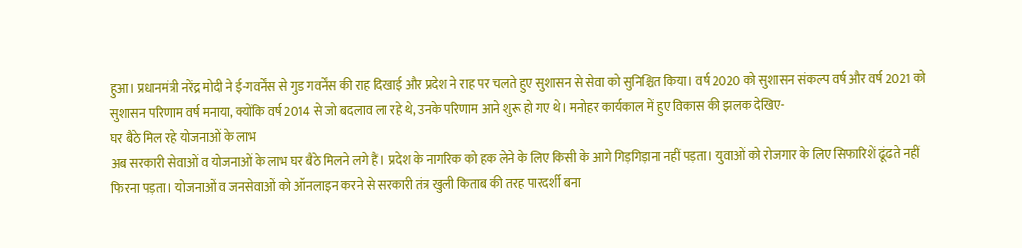हुआ। प्रधानमंत्री नरेंद्र मोदी ने ई-गवर्नेंस से गुड गवर्नेंस की राह दिखाई और प्रदेश ने राह पर चलते हुए सुशासन से सेवा को सुनिश्चित किया। वर्ष 2020 को सुशासन संकल्प वर्ष और वर्ष 2021 को सुशासन परिणाम वर्ष मनाया, क्योंकि वर्ष 2014 से जो बदलाव ला रहे थे, उनके परिणाम आने शुरू हो गए थे। मनोहर कार्यकाल में हुए विकास की झलक देखिए-
घर बैठे मिल रहे योजनाओं के लाभ
अब सरकारी सेवाओं व योजनाओं के लाभ घर बैठे मिलने लगे हैं। प्रदेश के नागरिक को हक लेने के लिए किसी के आगे गिड़गिड़ाना नहीं पड़ता। युवाओं को रोजगार के लिए सिफारिशें ढूंढते नहीं फिरना पड़ता। योजनाओं व जनसेवाओं को ऑनलाइन करने से सरकारी तंत्र खुली किताब की तरह पारदर्शी बना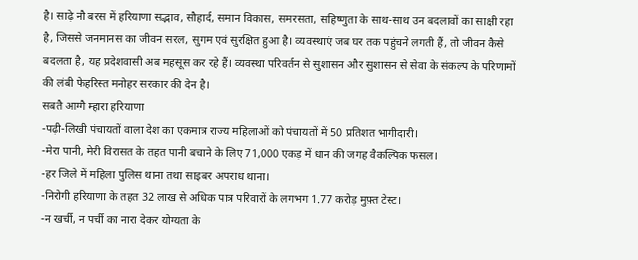है। साढ़े नौ बरस में हरियाणा सद्भाव, सौहार्द, समान विकास, समरसता, सहिष्णुता के साथ-साथ उन बदलावों का साक्षी रहा है, जिससे जनमानस का जीवन सरल, सुगम एवं सुरक्षित हुआ है। व्यवस्थाएं जब घर तक पहुंचने लगती हैं, तो जीवन कैसे बदलता है, यह प्रदेशवासी अब महसूस कर रहे हैं। व्यवस्था परिवर्तन से सुशासन और सुशासन से सेवा के संकल्प के परिणामों की लंबी फेहरिस्त मनोहर सरकार की देन है।
सबतै आग्गै म्हारा हरियाणा
-पढ़ी-लिखी पंचायतों वाला देश का एकमात्र राज्य महिलाओं को पंचायतों में 50 प्रतिशत भागीदारी।
-मेरा पानी, मेरी विरासत के तहत पानी बचाने के लिए 71,000 एकड़ में धान की जगह वैकल्पिक फसल।
-हर जिले में महिला पुलिस थाना तथा साइबर अपराध थाना।
-निरोगी हरियाणा के तहत 32 लाख से अधिक पात्र परिवारों के लगभग 1.77 करोड़ मुफ़्त टेस्ट।
-न खर्ची, न पर्ची का नारा देकर योग्यता के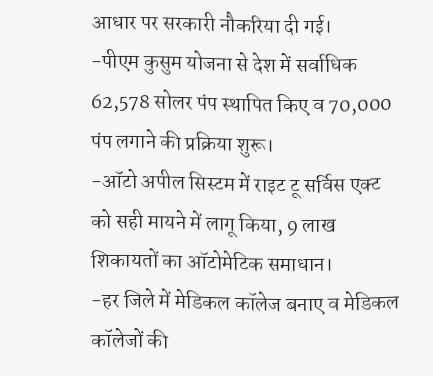आधार पर सरकारी नौकरिया दी गई।
-पीएम कुसुम योजना से देश में सर्वाधिक 62,578 सोलर पंप स्थापित किए व 70,000 पंप लगाने की प्रक्रिया शुरू।
-ऑटो अपील सिस्टम में राइट टू सर्विस एक्ट को सही मायने में लागू किया, 9 लाख शिकायतों का ऑटोमेटिक समाधान।
-हर जिले में मेडिकल कॉलेज बनाए व मेडिकल कॉलेजों की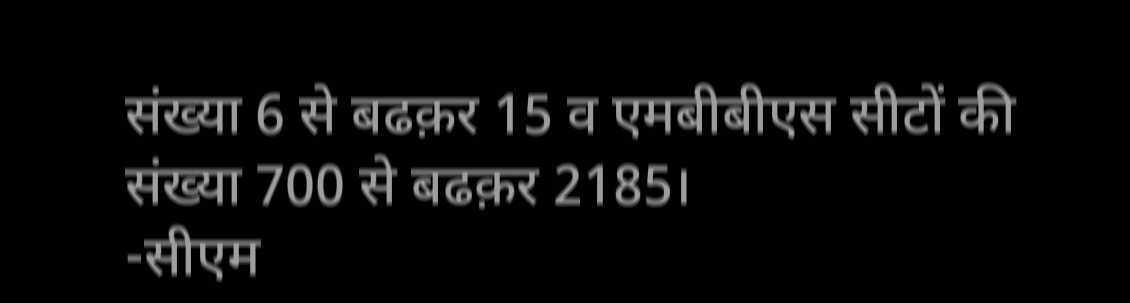संख्या 6 से बढक़र 15 व एमबीबीएस सीटों की संख्या 700 से बढक़र 2185।
-सीएम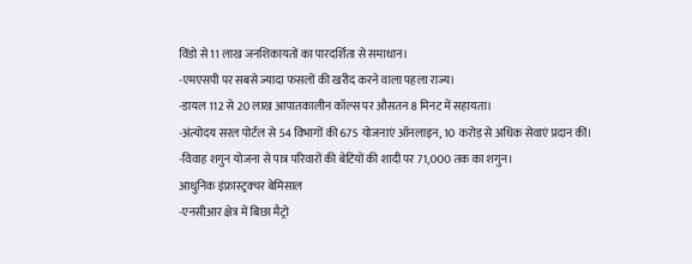विंडो से 11 लाख जनशिकायतों का पारदर्शिता से समाधान।
-एमएसपी पर सबसे ज्यादा फसलों की खरीद करने वाला पहला राज्य।
-डायल 112 से 20 लाख आपातकालीन कॉल्स पर औसतन 8 मिनट में सहायता।
-अंत्योदय सरल पोर्टल से 54 विभागों की 675 योजनाएं ऑनलाइन, 10 करोड़ से अधिक सेवाएं प्रदान कीं।
-विवाह शगुन योजना से पात्र परिवारों की बेटियों की शादी पर 71,000 तक का शगुन।
आधुनिक इंफ्रास्ट्रक्चर बेमिसाल
-एनसीआर क्षेत्र में बिछा मैट्रो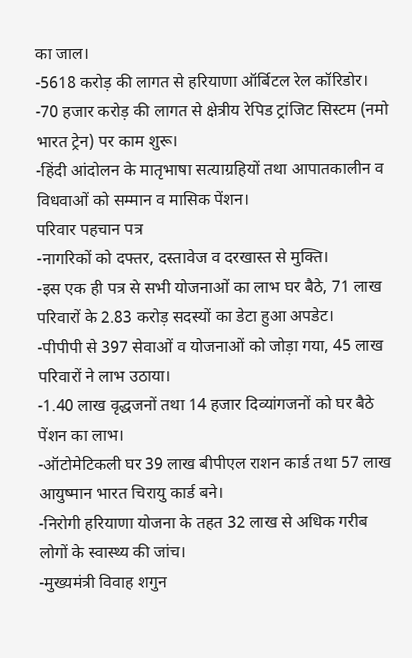का जाल।
-5618 करोड़ की लागत से हरियाणा ऑर्बिटल रेल कॉरिडोर।
-70 हजार करोड़ की लागत से क्षेत्रीय रेपिड ट्रांजिट सिस्टम (नमो भारत ट्रेन) पर काम शुरू।
-हिंदी आंदोलन के मातृभाषा सत्याग्रहियों तथा आपातकालीन व विधवाओं को सम्मान व मासिक पेंशन।
परिवार पहचान पत्र
-नागरिकों को दफ्तर, दस्तावेज व दरखास्त से मुक्ति।
-इस एक ही पत्र से सभी योजनाओं का लाभ घर बैठे, 71 लाख परिवारों के 2.83 करोड़ सदस्यों का डेटा हुआ अपडेट।
-पीपीपी से 397 सेवाओं व योजनाओं को जोड़ा गया, 45 लाख परिवारों ने लाभ उठाया।
-1.40 लाख वृद्धजनों तथा 14 हजार दिव्यांगजनों को घर बैठे पेंशन का लाभ।
-ऑटोमेटिकली घर 39 लाख बीपीएल राशन कार्ड तथा 57 लाख आयुष्मान भारत चिरायु कार्ड बने।
-निरोगी हरियाणा योजना के तहत 32 लाख से अधिक गरीब लोगों के स्वास्थ्य की जांच।
-मुख्यमंत्री विवाह शगुन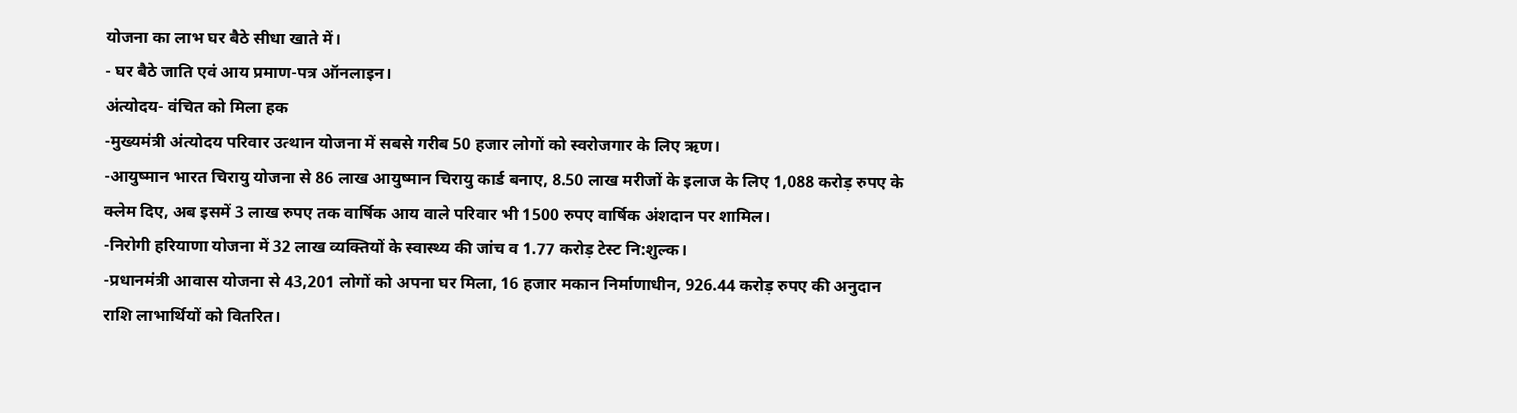योजना का लाभ घर बैठे सीधा खाते में।
- घर बैठे जाति एवं आय प्रमाण-पत्र ऑनलाइन।
अंत्योदय- वंचित को मिला हक
-मुख्यमंत्री अंत्योदय परिवार उत्थान योजना में सबसे गरीब 50 हजार लोगों को स्वरोजगार के लिए ऋण।
-आयुष्मान भारत चिरायु योजना से 86 लाख आयुष्मान चिरायु कार्ड बनाए, 8.50 लाख मरीजों के इलाज के लिए 1,088 करोड़ रुपए के क्लेम दिए, अब इसमें 3 लाख रुपए तक वार्षिक आय वाले परिवार भी 1500 रुपए वार्षिक अंशदान पर शामिल।
-निरोगी हरियाणा योजना में 32 लाख व्यक्तियों के स्वास्थ्य की जांच व 1.77 करोड़ टेस्ट नि:शुल्क।
-प्रधानमंत्री आवास योजना से 43,201 लोगों को अपना घर मिला, 16 हजार मकान निर्माणाधीन, 926.44 करोड़ रुपए की अनुदान राशि लाभार्थियों को वितरित।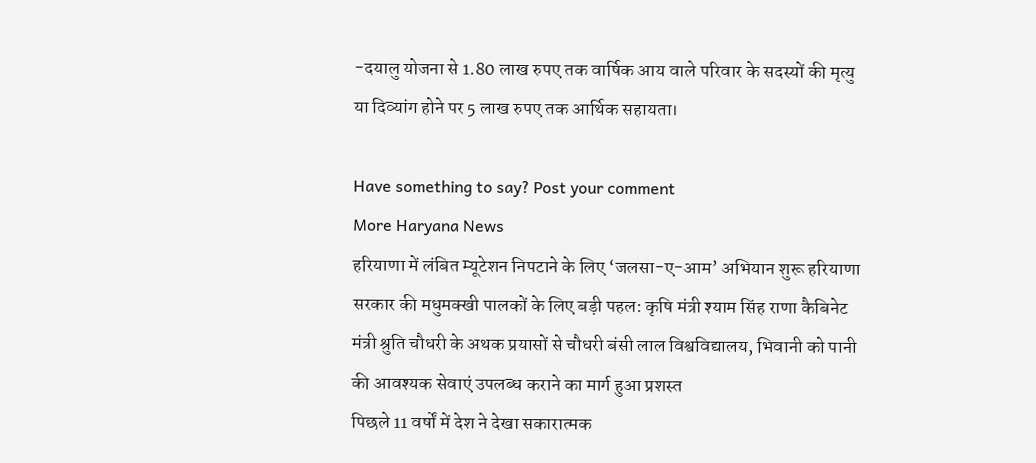-दयालु योजना से 1.80 लाख रुपए तक वार्षिक आय वाले परिवार के सदस्यों की मृत्यु या दिव्यांग होने पर 5 लाख रुपए तक आर्थिक सहायता।

Have something to say? Post your comment
More Haryana News
हरियाणा में लंबित म्यूटेशन निपटाने के लिए ‘जलसा-ए-आम’ अभियान शुरू हरियाणा सरकार की मधुमक्खी पालकों के लिए बड़ी पहल: कृषि मंत्री श्याम सिंह राणा कैबिनेट मंत्री श्रुति चौधरी के अथक प्रयासों से चौधरी बंसी लाल विश्वविद्यालय, भिवानी को पानी की आवश्यक सेवाएं उपलब्ध कराने का मार्ग हुआ प्रशस्त
पिछले 11 वर्षों में देश ने देखा सकारात्मक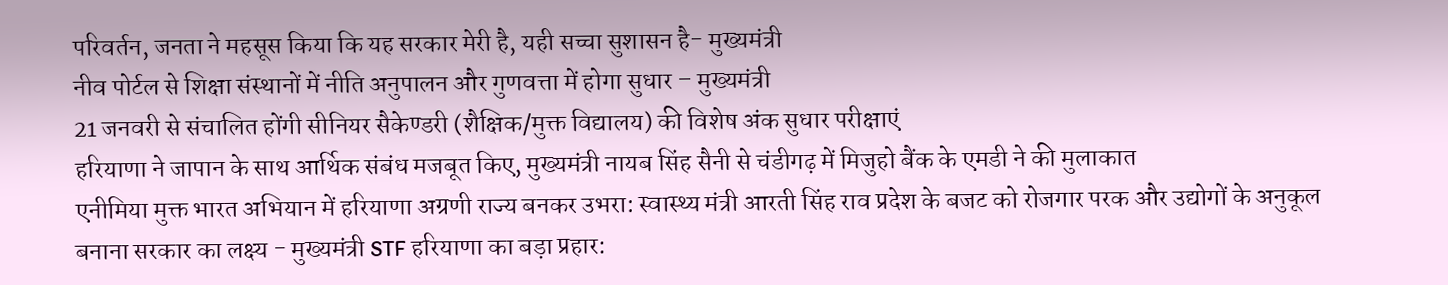परिवर्तन, जनता ने महसूस किया कि यह सरकार मेरी है, यही सच्चा सुशासन है- मुख्यमंत्री
नीव पोर्टल से शिक्षा संस्थानों में नीति अनुपालन और गुणवत्ता में होगा सुधार – मुख्यमंत्री
21 जनवरी से संचालित होंगी सीनियर सैकेण्डरी (शैक्षिक/मुक्त विद्यालय) की विशेष अंक सुधार परीक्षाएं
हरियाणा ने जापान के साथ आर्थिक संबंध मजबूत किए, मुख्यमंत्री नायब सिंह सैनी से चंडीगढ़ में मिजुहो बैंक के एमडी ने की मुलाकात
एनीमिया मुक्त भारत अभियान में हरियाणा अग्रणी राज्य बनकर उभरा: स्वास्थ्य मंत्री आरती सिंह राव प्रदेश के बजट को रोजगार परक और उद्योगों के अनुकूल बनाना सरकार का लक्ष्य - मुख्यमंत्री STF हरियाणा का बड़ा प्रहार: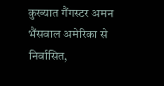कुख्यात गैंगस्टर अमन भैंसवाल अमेरिका से निर्वासित,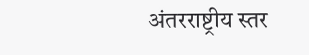अंतरराष्ट्रीय स्तर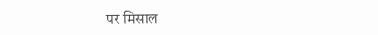पर मिसाल